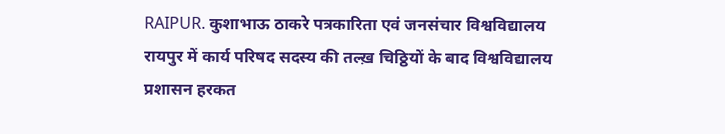RAIPUR. कुशाभाऊ ठाकरे पत्रकारिता एवं जनसंचार विश्वविद्यालय रायपुर में कार्य परिषद सदस्य की तल्ख़ चिठ्ठियों के बाद विश्वविद्यालय प्रशासन हरकत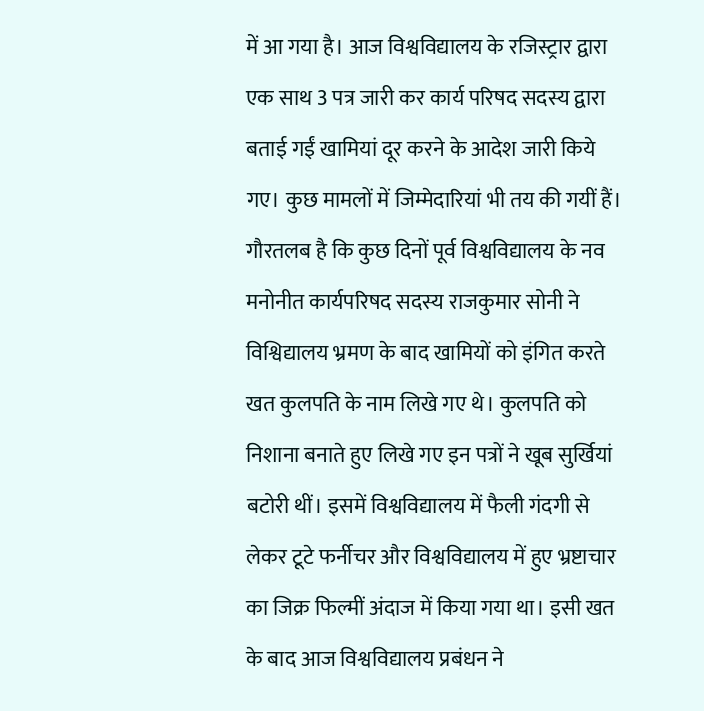में आ गया है। आज विश्वविद्यालय के रजिस्ट्रार द्वारा एक साथ 3 पत्र जारी कर कार्य परिषद सदस्य द्वारा बताई गईं खामियां दूर करने के आदेश जारी किये गए। कुछ मामलों में जिम्मेदारियां भी तय की गयीं हैं।
गौरतलब है कि कुछ दिनों पूर्व विश्वविद्यालय के नव मनोनीत कार्यपरिषद सदस्य राजकुमार सोनी ने विश्विद्यालय भ्रमण के बाद खामियों को इंगित करते खत कुलपति के नाम लिखे गए थे। कुलपति को निशाना बनाते हुए लिखे गए इन पत्रों ने खूब सुर्खियां बटोरी थीं। इसमें विश्वविद्यालय में फैली गंदगी से लेकर टूटे फर्नीचर और विश्वविद्यालय में हुए भ्रष्टाचार का जिक्र फिल्मीं अंदाज में किया गया था। इसी खत के बाद आज विश्वविद्यालय प्रबंधन ने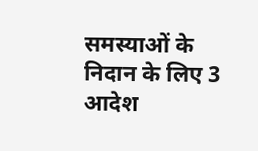समस्याओं के निदान के लिए 3 आदेश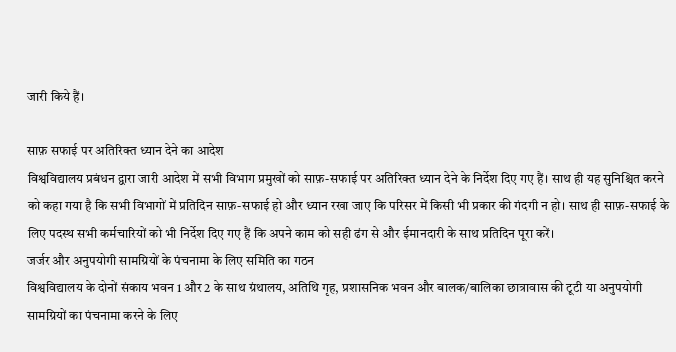जारी किये हैं।

साफ़ सफाई पर अतिरिक्त ध्यान देने का आदेश
विश्वविद्यालय प्रबंधन द्वारा जारी आदेश में सभी विभाग प्रमुखों को साफ़-सफाई पर अतिरिक्त ध्यान देने के निर्देश दिए गए हैं। साथ ही यह सुनिश्चित करने को कहा गया है कि सभी विभागों में प्रतिदिन साफ़-सफाई हो और ध्यान रखा जाए कि परिसर में किसी भी प्रकार की गंदगी न हो। साथ ही साफ़-सफाई के लिए पदस्थ सभी कर्मचारियों को भी निर्देश दिए गए हैं कि अपने काम को सही ढंग से और ईमानदारी के साथ प्रतिदिन पूरा करें।
जर्जर और अनुपयोगी सामग्रियों के पंचनामा के लिए समिति का गठन
विश्वविद्यालय के दोनों संकाय भवन 1 और 2 के साथ ग्रंथालय, अतिथि गृह, प्रशासनिक भवन और बालक/बालिका छात्रावास की टूटी या अनुपयोगी सामग्रियों का पंचनामा करने के लिए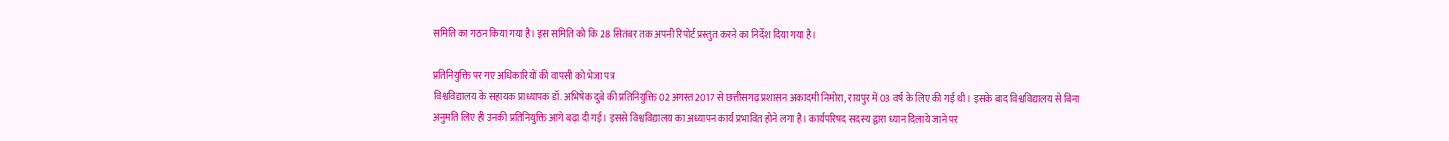समिति का गठन किया गया है। इस समिति को कि 28 सितंबर तक अपनी रिपोर्ट प्रस्तुत करने का निर्देश दिया गया है।

प्रतिनियुक्ति पर गए अधिकारियों की वापसी को भेजा पत्र
विश्वविद्यालय के सहायक प्राध्यापक डॉ. अभिषेक दुबे की प्रतिनियुक्ति 02 अगस्त 2017 से छत्तीसगढ़ प्रशासन अकादमी निमोरा, रायपुर में 03 वर्ष के लिए की गई थी। इसके बाद विश्वविद्यालय से बिना अनुमति लिए ही उनकी प्रतिनियुक्ति आगे बढ़ा दी गई। इससे विश्वविद्यालय का अध्यापन कार्य प्रभावित होने लगा है। कार्यपरिषद सदस्य द्वारा ध्यान दिलाये जाने पर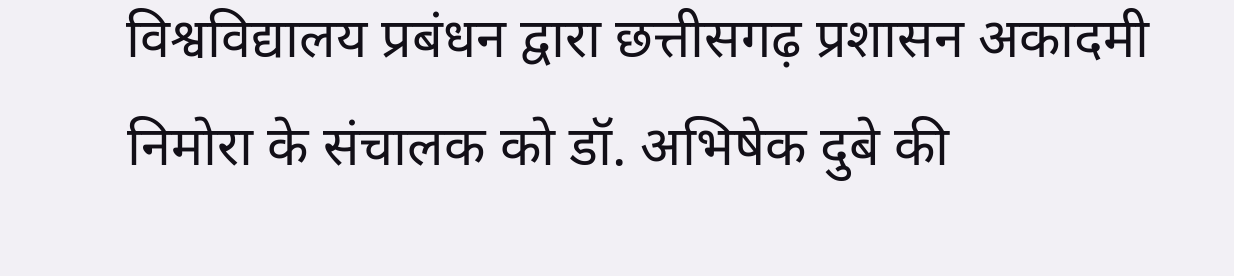विश्वविद्यालय प्रबंधन द्वारा छत्तीसगढ़ प्रशासन अकादमी निमोरा के संचालक को डॉ. अभिषेक दुबे की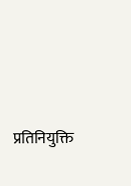प्रतिनियुक्ति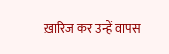ख़ारिज कर उन्हें वापस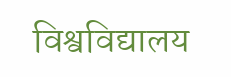विश्वविद्यालय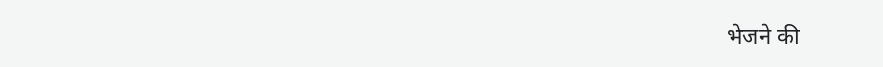भेजने की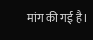मांग की गई है।